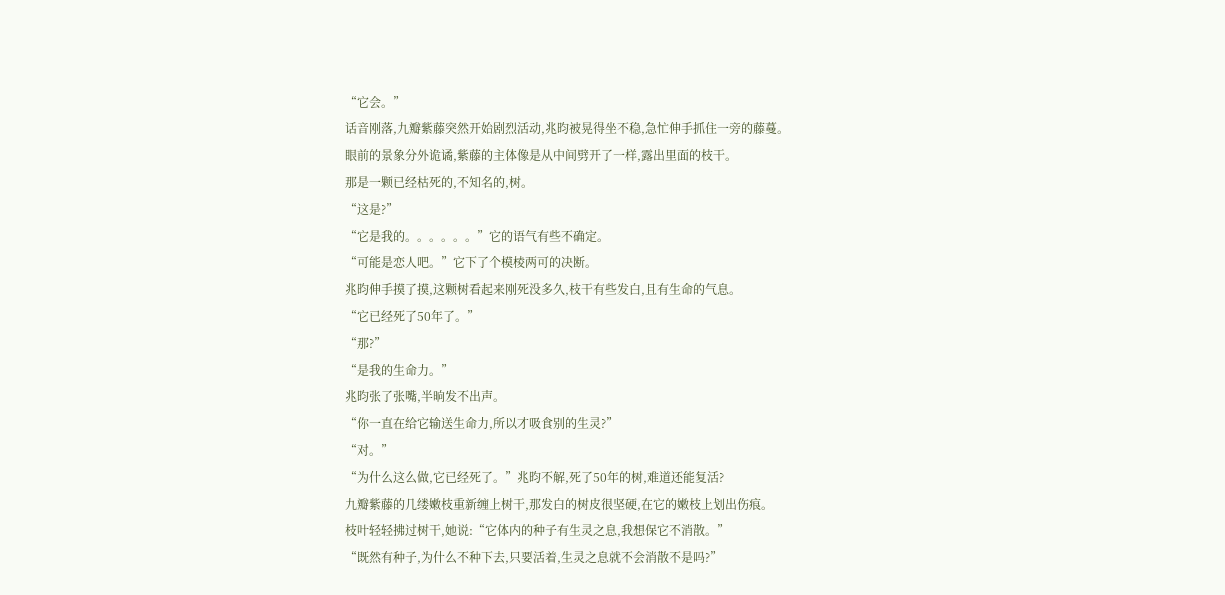“它会。”
话音刚落,九瓣紫藤突然开始剧烈活动,兆昀被晃得坐不稳,急忙伸手抓住一旁的藤蔓。
眼前的景象分外诡谲,紫藤的主体像是从中间劈开了一样,露出里面的枝干。
那是一颗已经枯死的,不知名的,树。
“这是?”
“它是我的。。。。。。”它的语气有些不确定。
“可能是恋人吧。”它下了个模棱两可的决断。
兆昀伸手摸了摸,这颗树看起来刚死没多久,枝干有些发白,且有生命的气息。
“它已经死了50年了。”
“那?”
“是我的生命力。”
兆昀张了张嘴,半晌发不出声。
“你一直在给它输送生命力,所以才吸食别的生灵?”
“对。”
“为什么这么做,它已经死了。”兆昀不解,死了50年的树,难道还能复活?
九瓣紫藤的几缕嫩枝重新缠上树干,那发白的树皮很坚硬,在它的嫩枝上划出伤痕。
枝叶轻轻拂过树干,她说:“它体内的种子有生灵之息,我想保它不消散。”
“既然有种子,为什么不种下去,只要活着,生灵之息就不会消散不是吗?”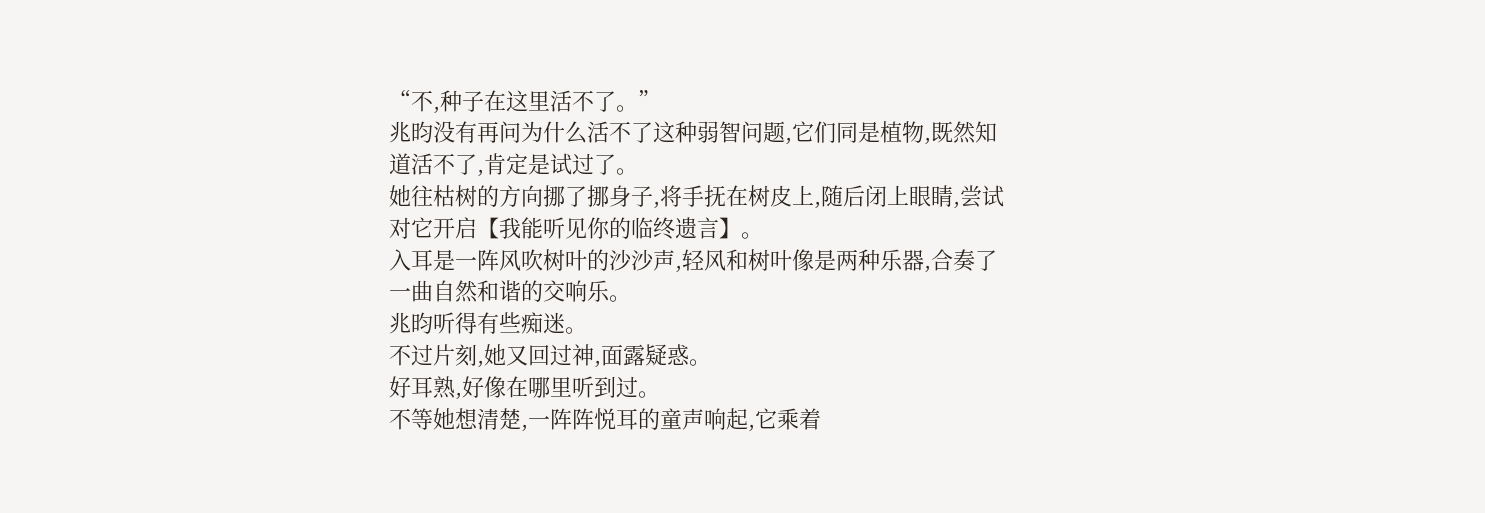“不,种子在这里活不了。”
兆昀没有再问为什么活不了这种弱智问题,它们同是植物,既然知道活不了,肯定是试过了。
她往枯树的方向挪了挪身子,将手抚在树皮上,随后闭上眼睛,尝试对它开启【我能听见你的临终遗言】。
入耳是一阵风吹树叶的沙沙声,轻风和树叶像是两种乐器,合奏了一曲自然和谐的交响乐。
兆昀听得有些痴迷。
不过片刻,她又回过神,面露疑惑。
好耳熟,好像在哪里听到过。
不等她想清楚,一阵阵悦耳的童声响起,它乘着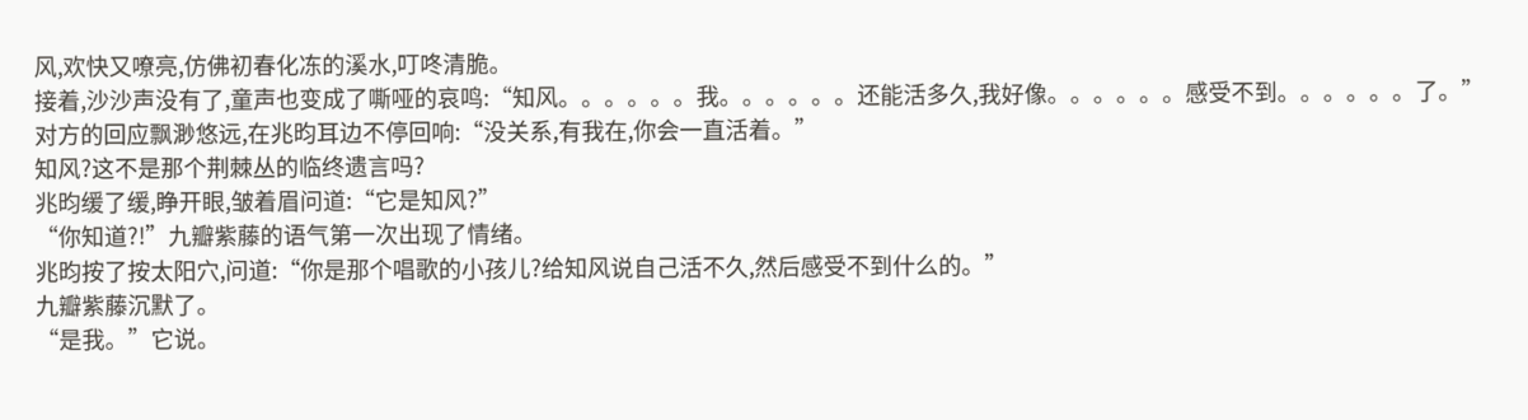风,欢快又嘹亮,仿佛初春化冻的溪水,叮咚清脆。
接着,沙沙声没有了,童声也变成了嘶哑的哀鸣:“知风。。。。。。我。。。。。。还能活多久,我好像。。。。。。感受不到。。。。。。了。”
对方的回应飘渺悠远,在兆昀耳边不停回响:“没关系,有我在,你会一直活着。”
知风?这不是那个荆棘丛的临终遗言吗?
兆昀缓了缓,睁开眼,皱着眉问道:“它是知风?”
“你知道?!”九瓣紫藤的语气第一次出现了情绪。
兆昀按了按太阳穴,问道:“你是那个唱歌的小孩儿?给知风说自己活不久,然后感受不到什么的。”
九瓣紫藤沉默了。
“是我。”它说。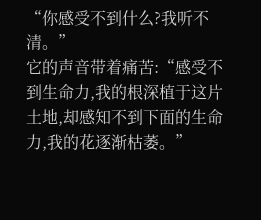“你感受不到什么?我听不清。”
它的声音带着痛苦:“感受不到生命力,我的根深植于这片土地,却感知不到下面的生命力,我的花逐渐枯萎。”